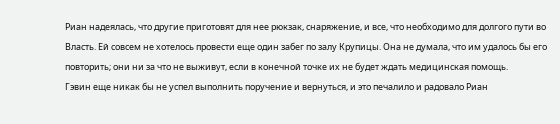Риан надеялась, что другие приготовят для нее рюкзак, снаряжение, и все, что необходимо для долгого пути во Власть. Ей совсем не хотелось провести еще один забег по залу Крупицы. Она не думала, что им удалось бы его повторить; они ни за что не выживут, если в конечной точке их не будет ждать медицинская помощь.
Гэвин еще никак бы не успел выполнить поручение и вернуться, и это печалило и радовало Риан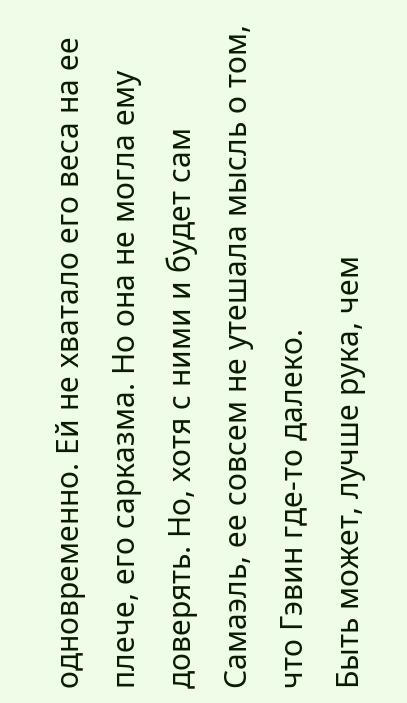одновременно. Ей не хватало его веса на ее плече, его сарказма. Но она не могла ему доверять. Но, хотя с ними и будет сам Самаэль, ее совсем не утешала мысль о том, что Гэвин где-то далеко.
Быть может, лучше рука, чем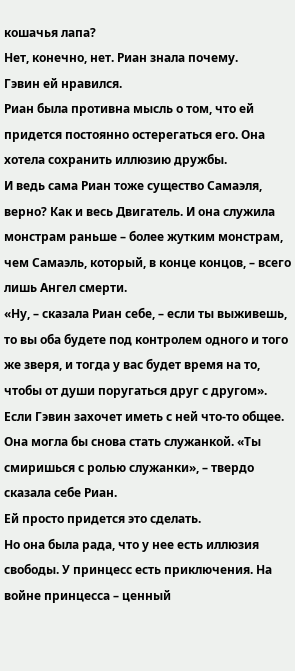кошачья лапа?
Нет, конечно, нет. Риан знала почему.
Гэвин ей нравился.
Риан была противна мысль о том, что ей придется постоянно остерегаться его. Она хотела сохранить иллюзию дружбы.
И ведь сама Риан тоже существо Самаэля, верно? Как и весь Двигатель. И она служила монстрам раньше – более жутким монстрам, чем Самаэль, который, в конце концов, – всего лишь Ангел смерти.
«Ну, – сказала Риан себе, – если ты выживешь, то вы оба будете под контролем одного и того же зверя, и тогда у вас будет время на то, чтобы от души поругаться друг с другом».
Если Гэвин захочет иметь с ней что-то общее.
Она могла бы снова стать служанкой. «Ты смиришься с ролью служанки», – твердо сказала себе Риан.
Ей просто придется это сделать.
Но она была рада, что у нее есть иллюзия свободы. У принцесс есть приключения. На войне принцесса – ценный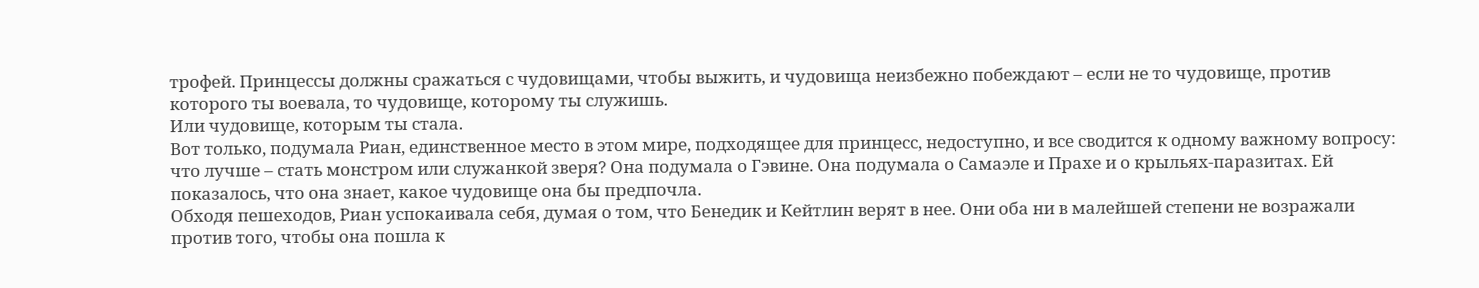трофей. Принцессы должны сражаться с чудовищами, чтобы выжить, и чудовища неизбежно побеждают – если не то чудовище, против которого ты воевала, то чудовище, которому ты служишь.
Или чудовище, которым ты стала.
Вот только, подумала Риан, единственное место в этом мире, подходящее для принцесс, недоступно, и все сводится к одному важному вопросу: что лучше – стать монстром или служанкой зверя? Она подумала о Гэвине. Она подумала о Самаэле и Прахе и о крыльях-паразитах. Ей показалось, что она знает, какое чудовище она бы предпочла.
Обходя пешеходов, Риан успокаивала себя, думая о том, что Бенедик и Кейтлин верят в нее. Они оба ни в малейшей степени не возражали против того, чтобы она пошла к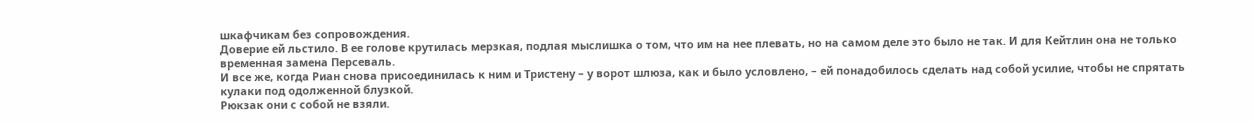шкафчикам без сопровождения.
Доверие ей льстило. В ее голове крутилась мерзкая, подлая мыслишка о том, что им на нее плевать, но на самом деле это было не так. И для Кейтлин она не только временная замена Персеваль.
И все же, когда Риан снова присоединилась к ним и Тристену – у ворот шлюза, как и было условлено, – ей понадобилось сделать над собой усилие, чтобы не спрятать кулаки под одолженной блузкой.
Рюкзак они с собой не взяли.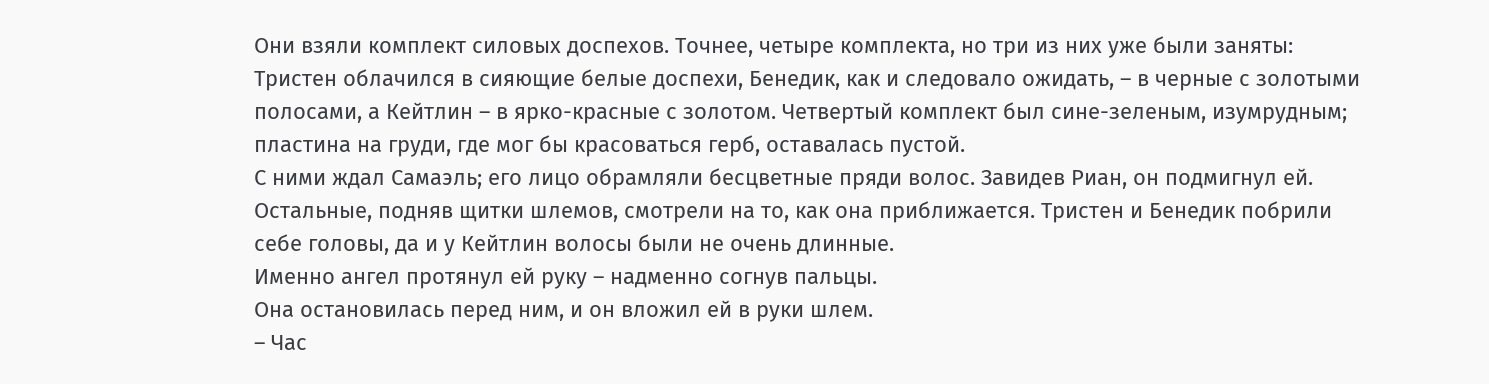Они взяли комплект силовых доспехов. Точнее, четыре комплекта, но три из них уже были заняты: Тристен облачился в сияющие белые доспехи, Бенедик, как и следовало ожидать, – в черные с золотыми полосами, а Кейтлин – в ярко-красные с золотом. Четвертый комплект был сине-зеленым, изумрудным; пластина на груди, где мог бы красоваться герб, оставалась пустой.
С ними ждал Самаэль; его лицо обрамляли бесцветные пряди волос. Завидев Риан, он подмигнул ей. Остальные, подняв щитки шлемов, смотрели на то, как она приближается. Тристен и Бенедик побрили себе головы, да и у Кейтлин волосы были не очень длинные.
Именно ангел протянул ей руку – надменно согнув пальцы.
Она остановилась перед ним, и он вложил ей в руки шлем.
– Час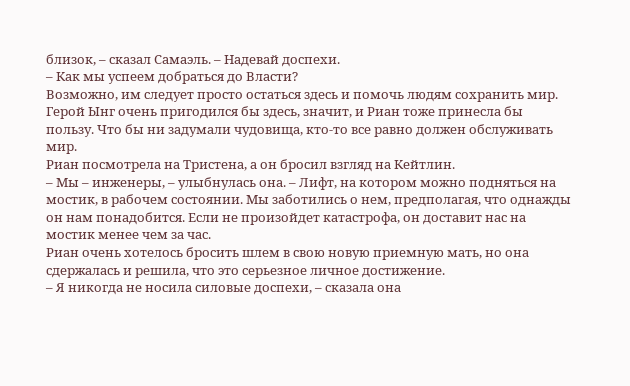близок, – сказал Самаэль. – Надевай доспехи.
– Как мы успеем добраться до Власти?
Возможно, им следует просто остаться здесь и помочь людям сохранить мир. Герой Ынг очень пригодился бы здесь, значит, и Риан тоже принесла бы пользу. Что бы ни задумали чудовища, кто-то все равно должен обслуживать мир.
Риан посмотрела на Тристена, а он бросил взгляд на Кейтлин.
– Мы – инженеры, – улыбнулась она. – Лифт, на котором можно подняться на мостик, в рабочем состоянии. Мы заботились о нем, предполагая, что однажды он нам понадобится. Если не произойдет катастрофа, он доставит нас на мостик менее чем за час.
Риан очень хотелось бросить шлем в свою новую приемную мать, но она сдержалась и решила, что это серьезное личное достижение.
– Я никогда не носила силовые доспехи, – сказала она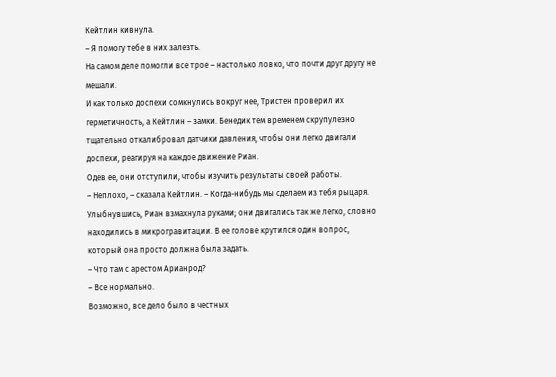Кейтлин кивнула.
– Я помогу тебе в них залезть.
На самом деле помогли все трое – настолько ловко, что почти друг другу не мешали.
И как только доспехи сомкнулись вокруг нее, Тристен проверил их герметичность, а Кейтлин – замки. Бенедик тем временем скрупулезно тщательно откалибровал датчики давления, чтобы они легко двигали доспехи, реагируя на каждое движение Риан.
Одев ее, они отступили, чтобы изучить результаты своей работы.
– Неплохо, – сказала Кейтлин. – Когда-нибудь мы сделаем из тебя рыцаря.
Улыбнувшись, Риан взмахнула руками; они двигались так же легко, словно находились в микрогравитации. В ее голове крутился один вопрос, который она просто должна была задать.
– Что там с арестом Арианрод?
– Все нормально.
Возможно, все дело было в честных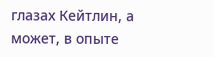глазах Кейтлин, а может, в опыте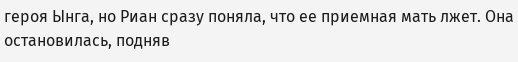героя Ынга, но Риан сразу поняла, что ее приемная мать лжет. Она остановилась, подняв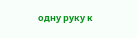одну руку к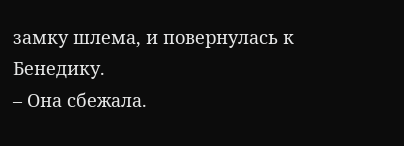замку шлема, и повернулась к Бенедику.
– Она сбежала.